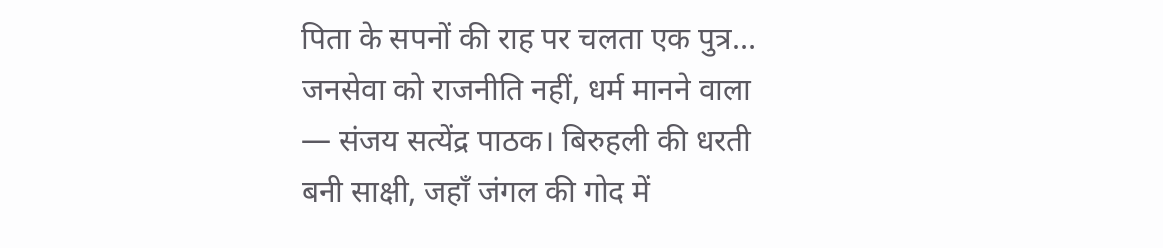पिता के सपनों की राह पर चलता एक पुत्र… जनसेवा को राजनीति नहीं, धर्म मानने वाला — संजय सत्येंद्र पाठक। बिरुहली की धरती बनी साक्षी, जहाँ जंगल की गोद में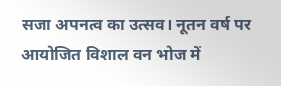सजा अपनत्व का उत्सव। नूतन वर्ष पर आयोजित विशाल वन भोज में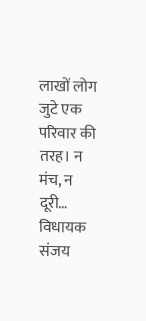लाखों लोग जुटे एक परिवार की तरह। न मंच, न दूरी… विधायक संजय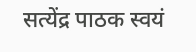सत्येंद्र पाठक स्वयं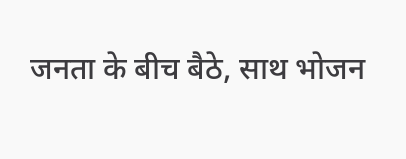जनता के बीच बैठे, साथ भोजन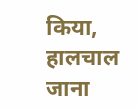किया, हालचाल जाना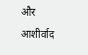और आशीर्वाद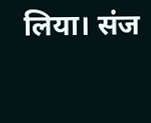लिया। संज